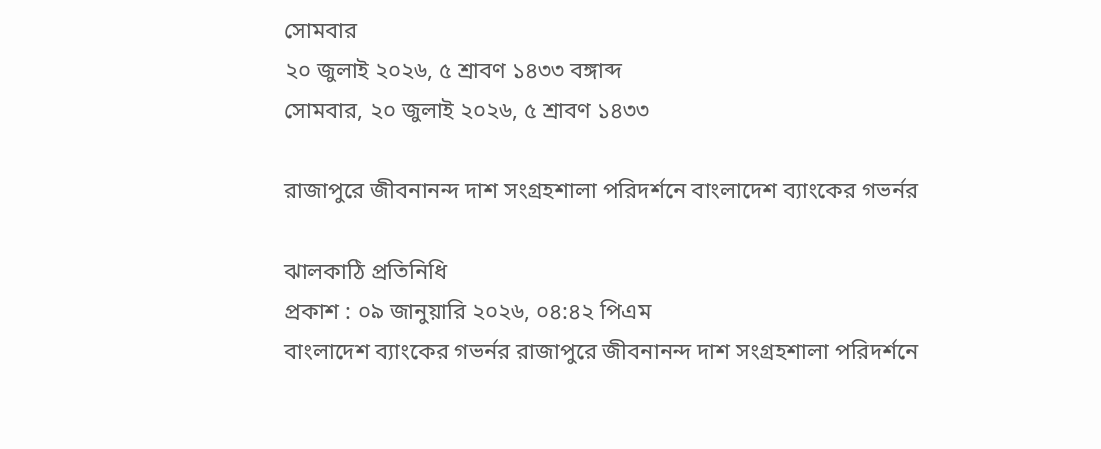সোমবার
২০ জুলাই ২০২৬, ৫ শ্রাবণ ১৪৩৩ বঙ্গাব্দ
সোমবার, ২০ জুলাই ২০২৬, ৫ শ্রাবণ ১৪৩৩

রাজাপুরে জীবনানন্দ দাশ সংগ্রহশালা পরিদর্শনে বাংলাদেশ ব্যাংকের গভর্নর

ঝালকাঠি প্রতিনিধি
প্রকাশ : ০৯ জানুয়ারি ২০২৬, ০৪:৪২ পিএম
বাংলাদেশ ব্যাংকের গভর্নর রাজাপুরে জীবনানন্দ দাশ সংগ্রহশালা পরিদর্শনে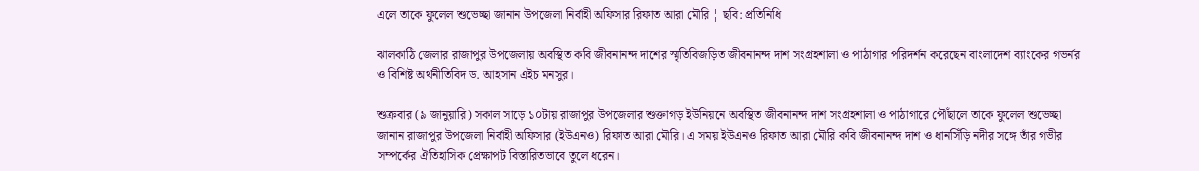এলে তাকে ফুলেল শুভেচ্ছা জানান উপজেলা নির্বাহী অফিসার রিফাত আরা মৌরি ¦ ছবি: প্রতিনিধি

ঝালকাঠি জেলার রাজাপুর উপজেলায় অবস্থিত কবি জীবনানন্দ দাশের স্মৃতিবিজড়িত জীবনানন্দ দাশ সংগ্রহশালা ও পাঠাগার পরিদর্শন করেছেন বাংলাদেশ ব্যাংকের গভর্নর ও বিশিষ্ট অর্থনীতিবিদ ড. আহসান এইচ মনসুর।

শুক্রবার (৯ জানুয়ারি) সকাল সাড়ে ১০টায় রাজাপুর উপজেলার শুক্তাগড় ইউনিয়নে অবস্থিত জীবনানন্দ দাশ সংগ্রহশালা ও পাঠাগারে পৌঁছালে তাকে ফুলেল শুভেচ্ছা জানান রাজাপুর উপজেলা নির্বাহী অফিসার (ইউএনও) রিফাত আরা মৌরি। এ সময় ইউএনও রিফাত আরা মৌরি কবি জীবনানন্দ দাশ ও ধানসিঁড়ি নদীর সঙ্গে তাঁর গভীর সম্পর্কের ঐতিহাসিক প্রেক্ষাপট বিস্তারিতভাবে তুলে ধরেন।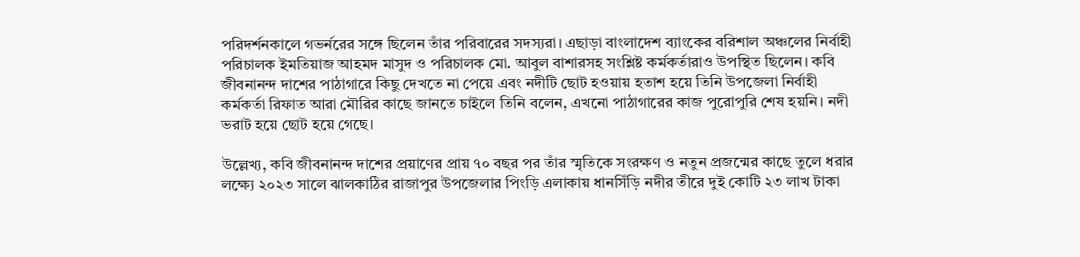পরিদর্শনকালে গভর্নরের সঙ্গে ছিলেন তাঁর পরিবারের সদস্যরা। এছাড়া বাংলাদেশ ব্যাংকের বরিশাল অঞ্চলের নির্বাহী পরিচালক ইমতিয়াজ আহমদ মাসুদ ও পরিচালক মো. আবুল বাশারসহ সংশ্লিষ্ট কর্মকর্তারাও উপস্থিত ছিলেন। কবি জীবনানন্দ দাশের পাঠাগারে কিছু দেখতে না পেয়ে এবং নদীটি ছোট হওয়ায় হতাশ হয়ে তিনি উপজেলা নির্বাহী কর্মকর্তা রিফাত আরা মৌরির কাছে জানতে চাইলে তিনি বলেন, এখনো পাঠাগারের কাজ পুরোপুরি শেষ হয়নি। নদী ভরাট হয়ে ছোট হয়ে গেছে।

উল্লেখ্য, কবি জীবনানন্দ দাশের প্রয়াণের প্রায় ৭০ বছর পর তাঁর স্মৃতিকে সংরক্ষণ ও নতুন প্রজন্মের কাছে তুলে ধরার লক্ষ্যে ২০২৩ সালে ঝালকাঠির রাজাপুর উপজেলার পিংড়ি এলাকায় ধানসিঁড়ি নদীর তীরে দুই কোটি ২৩ লাখ টাকা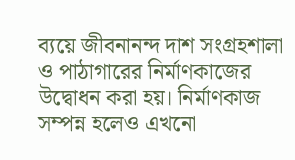ব্যয়ে জীবনানন্দ দাশ সংগ্রহশালা ও পাঠাগারের নির্মাণকাজের উদ্বোধন করা হয়। নির্মাণকাজ সম্পন্ন হলেও এখনো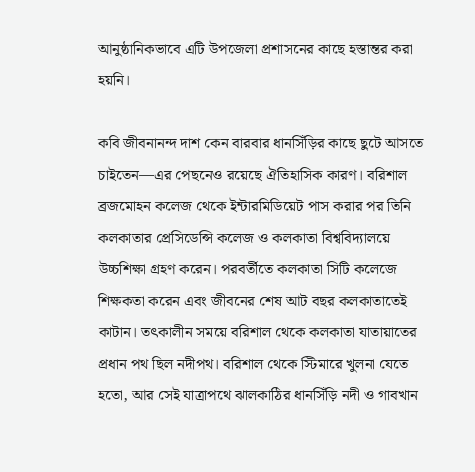আনুষ্ঠানিকভাবে এটি উপজেলা প্রশাসনের কাছে হস্তান্তর করা হয়নি।

কবি জীবনানন্দ দাশ কেন বারবার ধানসিঁড়ির কাছে ছুটে আসতে চাইতেন—এর পেছনেও রয়েছে ঐতিহাসিক কারণ। বরিশাল ব্রজমোহন কলেজ থেকে ইন্টারমিডিয়েট পাস করার পর তিনি কলকাতার প্রেসিডেন্সি কলেজ ও কলকাতা বিশ্ববিদ্যালয়ে উচ্চশিক্ষা গ্রহণ করেন। পরবর্তীতে কলকাতা সিটি কলেজে শিক্ষকতা করেন এবং জীবনের শেষ আট বছর কলকাতাতেই কাটান। তৎকালীন সময়ে বরিশাল থেকে কলকাতা যাতায়াতের প্রধান পথ ছিল নদীপথ। বরিশাল থেকে স্টিমারে খুলনা যেতে হতো, আর সেই যাত্রাপথে ঝালকাঠির ধানসিঁড়ি নদী ও গাবখান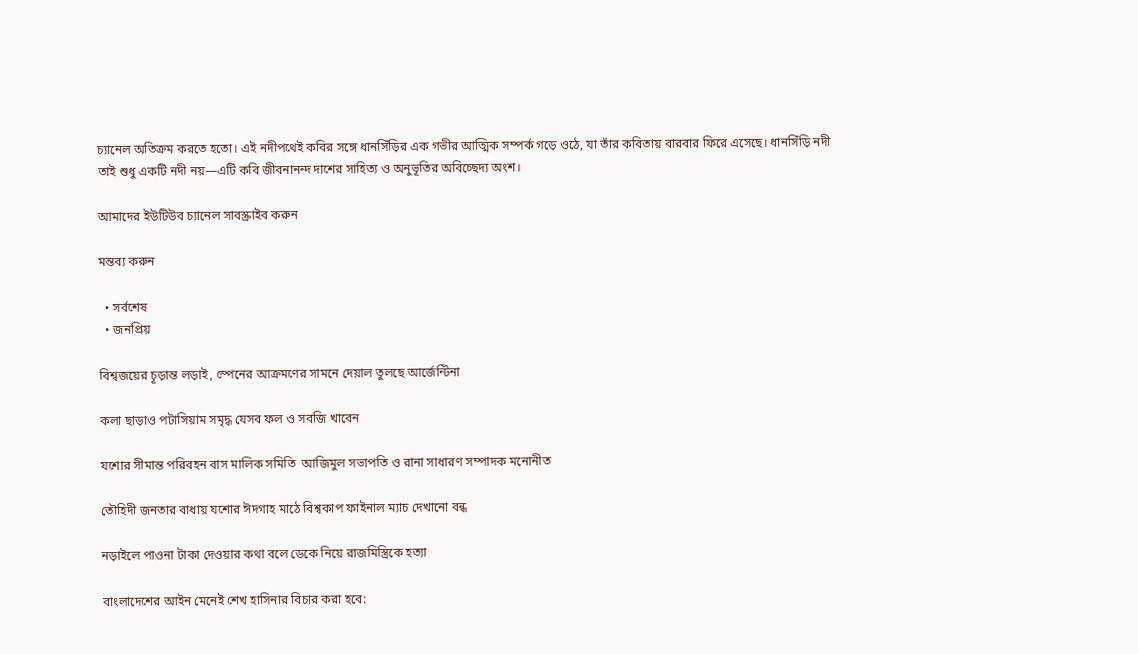চ্যানেল অতিক্রম করতে হতো। এই নদীপথেই কবির সঙ্গে ধানসিঁড়ির এক গভীর আত্মিক সম্পর্ক গড়ে ওঠে, যা তাঁর কবিতায় বারবার ফিরে এসেছে। ধানসিঁড়ি নদী তাই শুধু একটি নদী নয়—এটি কবি জীবনানন্দ দাশের সাহিত্য ও অনুভূতির অবিচ্ছেদ্য অংশ।

আমাদের ইউটিউব চ্যানেল সাবস্ক্রাইব করুন

মন্তব্য করুন

  • সর্বশেষ
  • জনপ্রিয়

বিশ্বজয়ের চূড়ান্ত লড়াই, স্পেনের আক্রমণের সামনে দেয়াল তুলছে আর্জেন্টিনা

কলা ছাড়াও পটাসিয়াম সমৃদ্ধ যেসব ফল ও সবজি খাবেন

যশোর সীমান্ত পরিবহন বাস মালিক সমিতি  আজিমুল সভাপতি ও রানা সাধারণ সম্পাদক মনোনীত

তৌহিদী জনতার বাধায় যশোর ঈদগাহ মাঠে বিশ্বকাপ ফাইনাল ম্যাচ দেখানো বন্ধ

নড়াইলে পাওনা টাকা দেওয়ার কথা বলে ডেকে নিয়ে রাজমিস্ত্রিকে হত্যা

বাংলাদেশের আইন মেনেই শেখ হাসিনার বিচার করা হবে: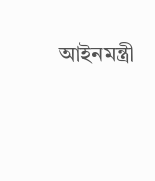আইনমন্ত্রী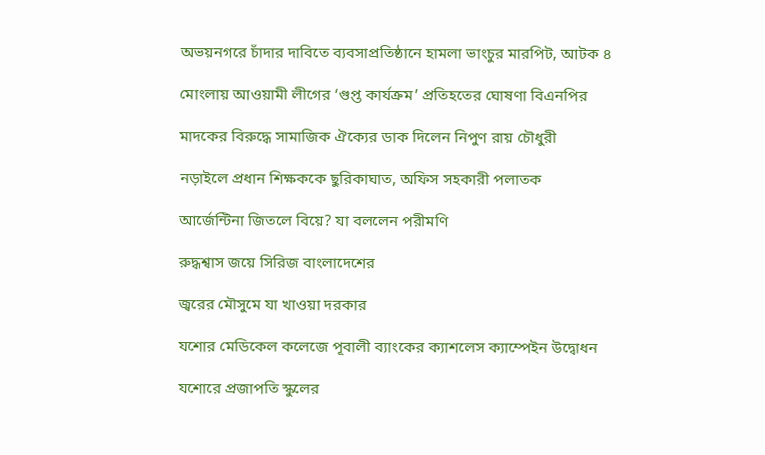অভয়নগরে চাঁদার দাবিতে ব্যবসাপ্রতিষ্ঠানে হামলা ভাংচুর মারপিট, আটক ৪

মোংলায় আওয়ামী লীগের ‘গুপ্ত কার্যক্রম’ প্রতিহতের ঘোষণা বিএনপির

মাদকের বিরুদ্ধে সামাজিক ঐক্যের ডাক দিলেন নিপুণ রায় চৌধুরী

নড়াইলে প্রধান শিক্ষককে ছুরিকাঘাত, অফিস সহকারী পলাতক

আর্জেন্টিনা জিতলে বিয়ে? যা বললেন পরীমণি

রুদ্ধশ্বাস জয়ে সিরিজ বাংলাদেশের

জ্বরের মৌসুমে যা খাওয়া দরকার

যশোর মেডিকেল কলেজে পূবালী ব্যাংকের ক্যাশলেস ক্যাম্পেইন উদ্বোধন

যশোরে প্রজাপতি স্কুলের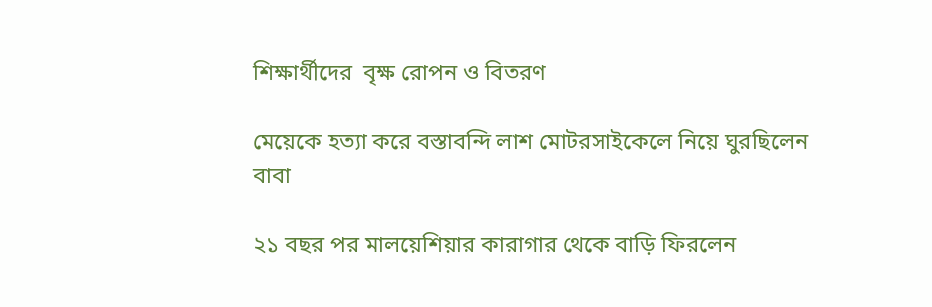শিক্ষার্থীদের  বৃক্ষ রোপন ও বিতরণ

মেয়েকে হত্যা করে বস্তাবন্দি লাশ মোটরসাইকেলে নিয়ে ঘুরছিলেন বাবা

২১ বছর পর মালয়েশিয়ার কারাগার থেকে বাড়ি ফিরলেন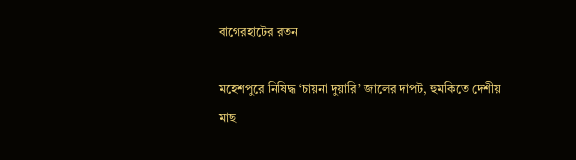বাগেরহাটের রতন

মহেশপুরে নিষিদ্ধ ‘চায়না দুয়ারি’ জালের দাপট, হুমকিতে দেশীয় মাছ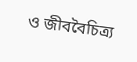ও জীববৈচিত্র্য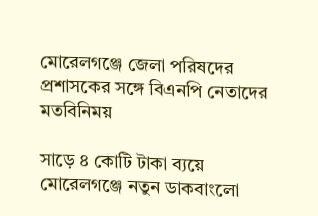মোরেলগঞ্জে জেলা পরিষদের প্রশাসকের সঙ্গে বিএনপি নেতাদের মতবিনিময়

সাড়ে ৪ কোটি টাকা ব্যয়ে মোরেলগঞ্জে নতুন ডাকবাংলো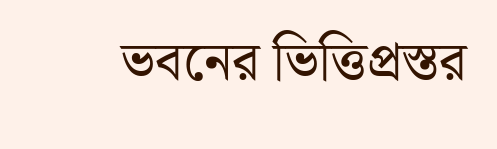ভবনের ভিত্তিপ্রস্তর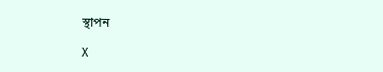স্থাপন

X